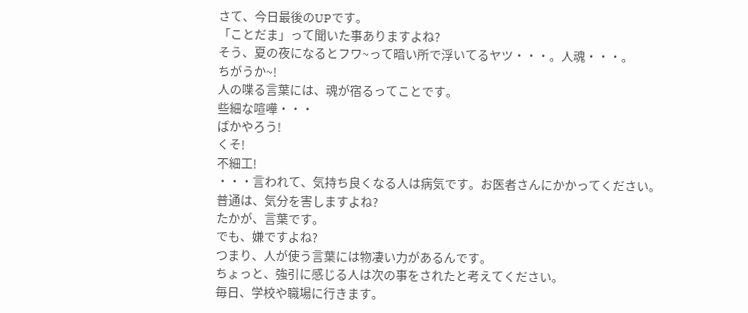さて、今日最後のUPです。
「ことだま」って聞いた事ありますよね?
そう、夏の夜になるとフワ~って暗い所で浮いてるヤツ・・・。人魂・・・。
ちがうか~!
人の喋る言葉には、魂が宿るってことです。
些細な喧嘩・・・
ばかやろう!
くそ!
不細工!
・・・言われて、気持ち良くなる人は病気です。お医者さんにかかってください。
普通は、気分を害しますよね?
たかが、言葉です。
でも、嫌ですよね?
つまり、人が使う言葉には物凄い力があるんです。
ちょっと、強引に感じる人は次の事をされたと考えてください。
毎日、学校や職場に行きます。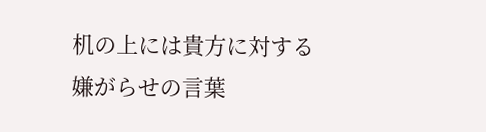机の上には貴方に対する
嫌がらせの言葉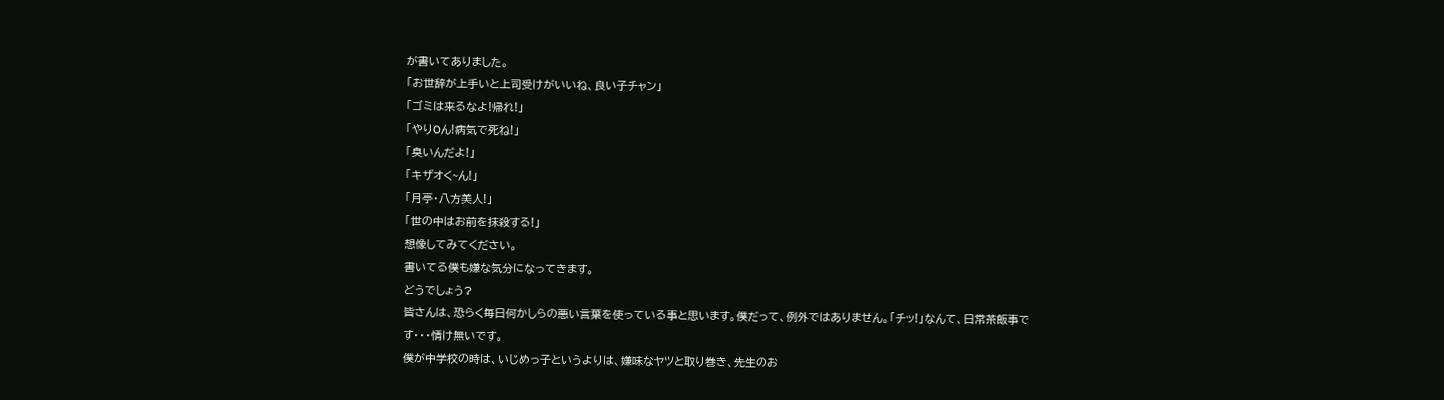が書いてありました。
「お世辞が上手いと上司受けがいいね、良い子チャン」
「ゴミは来るなよ!帰れ!」
「やりOん!病気で死ね!」
「臭いんだよ!」
「キザオく~ん!」
「月亭・八方美人!」
「世の中はお前を抹殺する!」
想像してみてください。
書いてる僕も嫌な気分になってきます。
どうでしょう?
皆さんは、恐らく毎日何かしらの悪い言葉を使っている事と思います。僕だって、例外ではありません。「チッ!」なんて、日常茶飯事です・・・情け無いです。
僕が中学校の時は、いじめっ子というよりは、嫌味なヤツと取り巻き、先生のお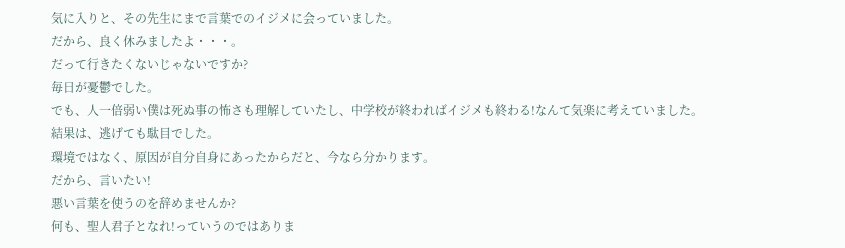気に入りと、その先生にまで言葉でのイジメに会っていました。
だから、良く休みましたよ・・・。
だって行きたくないじゃないですか?
毎日が憂鬱でした。
でも、人一倍弱い僕は死ぬ事の怖さも理解していたし、中学校が終わればイジメも終わる!なんて気楽に考えていました。
結果は、逃げても駄目でした。
環境ではなく、原因が自分自身にあったからだと、今なら分かります。
だから、言いたい!
悪い言葉を使うのを辞めませんか?
何も、聖人君子となれ!っていうのではありま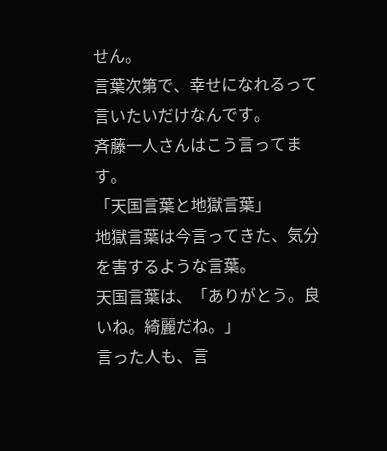せん。
言葉次第で、幸せになれるって言いたいだけなんです。
斉藤一人さんはこう言ってます。
「天国言葉と地獄言葉」
地獄言葉は今言ってきた、気分を害するような言葉。
天国言葉は、「ありがとう。良いね。綺麗だね。」
言った人も、言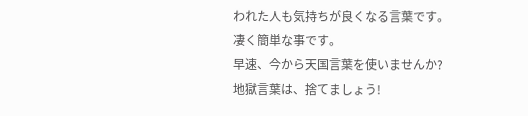われた人も気持ちが良くなる言葉です。
凄く簡単な事です。
早速、今から天国言葉を使いませんか?
地獄言葉は、捨てましょう!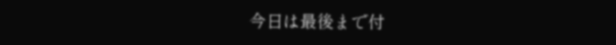今日は最後まで付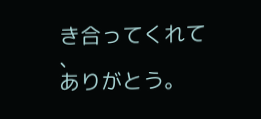き合ってくれて
、
ありがとう。